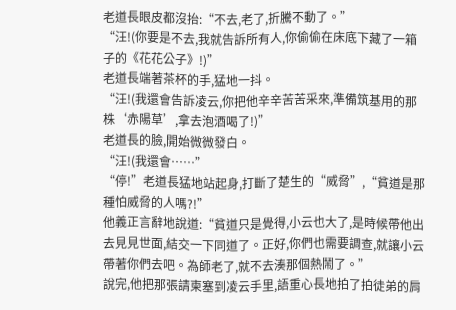老道長眼皮都沒抬:“不去,老了,折騰不動了。”
“汪!(你要是不去,我就告訴所有人,你偷偷在床底下藏了一箱子的《花花公子》!)”
老道長端著茶杯的手,猛地一抖。
“汪!(我還會告訴凌云,你把他辛辛苦苦采來,準備筑基用的那株‘赤陽草’,拿去泡酒喝了!)”
老道長的臉,開始微微發白。
“汪!(我還會……”
“停!”老道長猛地站起身,打斷了楚生的“威脅”,“貧道是那種怕威脅的人嗎?!”
他義正言辭地說道:“貧道只是覺得,小云也大了,是時候帶他出去見見世面,結交一下同道了。正好,你們也需要調查,就讓小云帶著你們去吧。為師老了,就不去湊那個熱鬧了。”
說完,他把那張請柬塞到凌云手里,語重心長地拍了拍徒弟的肩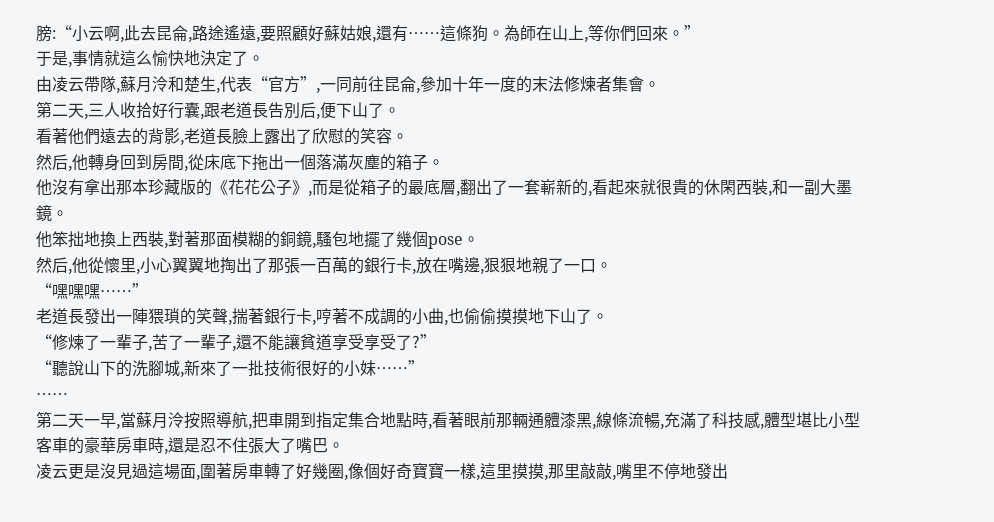膀:“小云啊,此去昆侖,路途遙遠,要照顧好蘇姑娘,還有……這條狗。為師在山上,等你們回來。”
于是,事情就這么愉快地決定了。
由凌云帶隊,蘇月泠和楚生,代表“官方”,一同前往昆侖,參加十年一度的末法修煉者集會。
第二天,三人收拾好行囊,跟老道長告別后,便下山了。
看著他們遠去的背影,老道長臉上露出了欣慰的笑容。
然后,他轉身回到房間,從床底下拖出一個落滿灰塵的箱子。
他沒有拿出那本珍藏版的《花花公子》,而是從箱子的最底層,翻出了一套嶄新的,看起來就很貴的休閑西裝,和一副大墨鏡。
他笨拙地換上西裝,對著那面模糊的銅鏡,騷包地擺了幾個pose。
然后,他從懷里,小心翼翼地掏出了那張一百萬的銀行卡,放在嘴邊,狠狠地親了一口。
“嘿嘿嘿……”
老道長發出一陣猥瑣的笑聲,揣著銀行卡,哼著不成調的小曲,也偷偷摸摸地下山了。
“修煉了一輩子,苦了一輩子,還不能讓貧道享受享受了?”
“聽說山下的洗腳城,新來了一批技術很好的小妹……”
……
第二天一早,當蘇月泠按照導航,把車開到指定集合地點時,看著眼前那輛通體漆黑,線條流暢,充滿了科技感,體型堪比小型客車的豪華房車時,還是忍不住張大了嘴巴。
凌云更是沒見過這場面,圍著房車轉了好幾圈,像個好奇寶寶一樣,這里摸摸,那里敲敲,嘴里不停地發出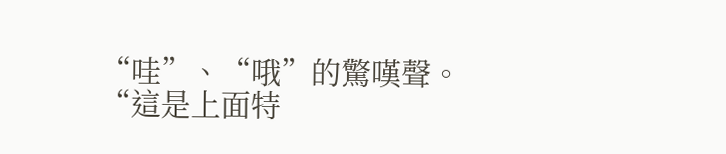“哇”、“哦”的驚嘆聲。
“這是上面特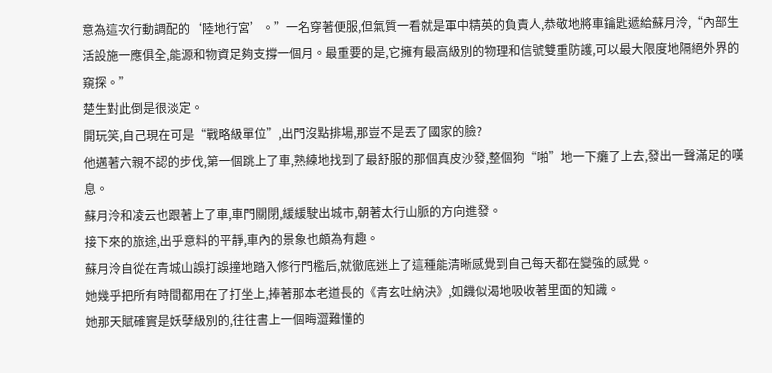意為這次行動調配的‘陸地行宮’。”一名穿著便服,但氣質一看就是軍中精英的負責人,恭敬地將車鑰匙遞給蘇月泠,“內部生活設施一應俱全,能源和物資足夠支撐一個月。最重要的是,它擁有最高級別的物理和信號雙重防護,可以最大限度地隔絕外界的窺探。”
楚生對此倒是很淡定。
開玩笑,自己現在可是“戰略級單位”,出門沒點排場,那豈不是丟了國家的臉?
他邁著六親不認的步伐,第一個跳上了車,熟練地找到了最舒服的那個真皮沙發,整個狗“啪”地一下癱了上去,發出一聲滿足的嘆息。
蘇月泠和凌云也跟著上了車,車門關閉,緩緩駛出城市,朝著太行山脈的方向進發。
接下來的旅途,出乎意料的平靜,車內的景象也頗為有趣。
蘇月泠自從在青城山誤打誤撞地踏入修行門檻后,就徹底迷上了這種能清晰感覺到自己每天都在變強的感覺。
她幾乎把所有時間都用在了打坐上,捧著那本老道長的《青玄吐納決》,如饑似渴地吸收著里面的知識。
她那天賦確實是妖孽級別的,往往書上一個晦澀難懂的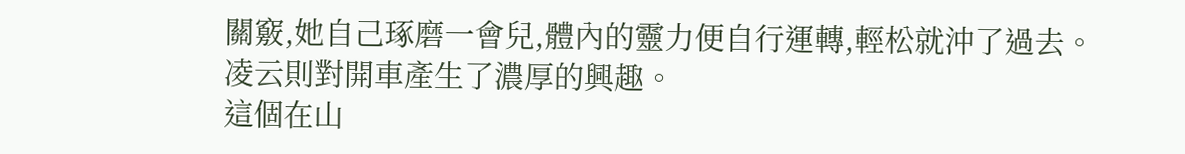關竅,她自己琢磨一會兒,體內的靈力便自行運轉,輕松就沖了過去。
凌云則對開車產生了濃厚的興趣。
這個在山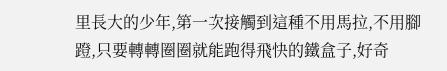里長大的少年,第一次接觸到這種不用馬拉,不用腳蹬,只要轉轉圈圈就能跑得飛快的鐵盒子,好奇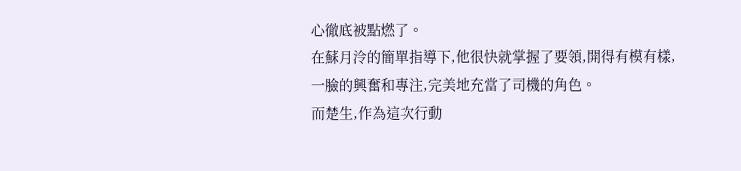心徹底被點燃了。
在蘇月泠的簡單指導下,他很快就掌握了要領,開得有模有樣,一臉的興奮和專注,完美地充當了司機的角色。
而楚生,作為這次行動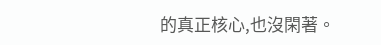的真正核心,也沒閑著。